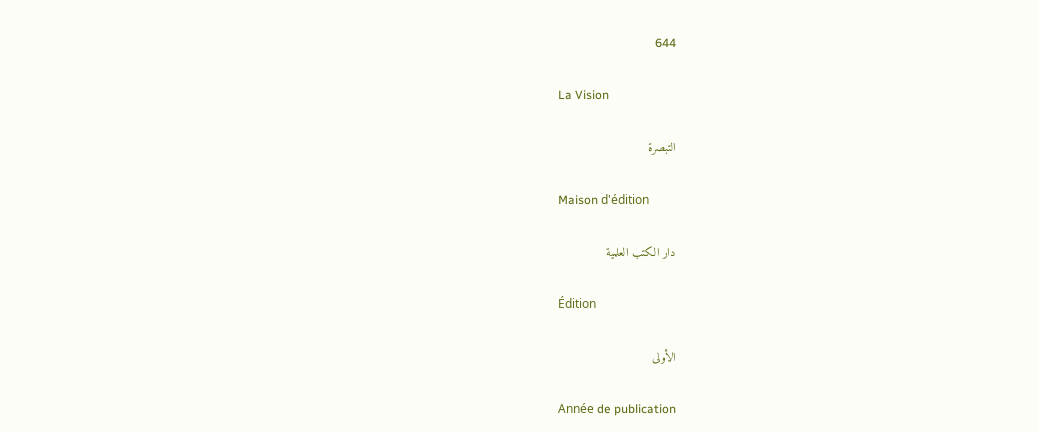644

La Vision

التبصرة

Maison d'édition

دار الكتب العلمية

Édition

الأولى

Année de publication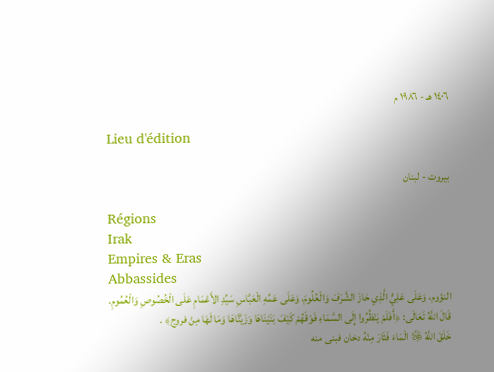١٤٠٦ هـ - ١٩٨٦ م

Lieu d'édition

بيروت - لبنان

Régions
Irak
Empires & Eras
Abbassides
النؤوم، وَعَلَى عَلِيٍّ الَّذِي حَازَ الشَّرَفَ وَالْعُلُومَ، وَعَلَى عَمِّهِ الْعَبَّاسِ سَيِّدِ الأَعْمَامِ عَلَى الْخُصُوصِ وَالْعُمُومِ.
قَالَ اللَّهُ تَعَالَى: ﴿أَفَلَمْ يَنْظُرُوا إِلَى السَّمَاءِ فَوْقَهُمْ كَيْفَ بَنَيْنَاهَا وَزَيَّنَّاهَا وَمَا لَهَا مِنْ فروج﴾ .
خَلَقَ اللَّهُ ﷿ الْمَاءَ فَثَارَ مِنْهُ دخان فبنى منه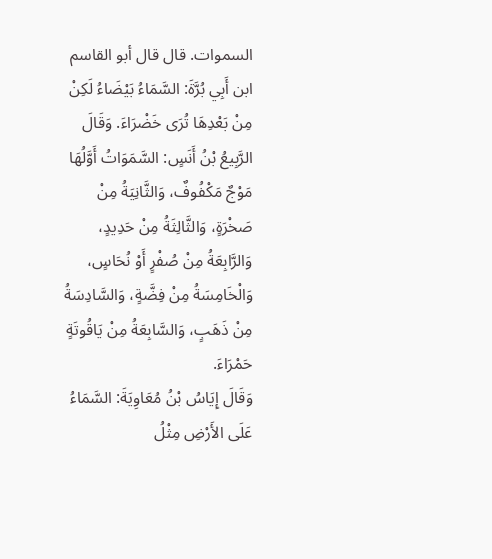السموات. قال قال أبو القاسم ابن أَبِي بُرَّةَ: السَّمَاءُ بَيْضَاءُ لَكِنْ مِنْ بَعْدِهَا تُرَى خَضْرَاءَ. وَقَالَ الرَّبِيعُ بْنُ أَنَسٍ: السَّمَوَاتُ أَوَّلُهَا مَوْجٌ مَكْفُوفٌ، وَالثَّانِيَةُ مِنْ صَخْرَةٍ، وَالثَّالِثَةُ مِنْ حَدِيدٍ، وَالرَّابِعَةُ مِنْ صُفْرٍ أَوْ نُحَاسٍ، وَالْخَامِسَةُ مِنْ فِضَّةٍ، وَالسَّادِسَةُ مِنْ ذَهَبٍ، وَالسَّابِعَةُ مِنْ يَاقُوتَةٍ حَمْرَاءَ.
وَقَالَ إِيَاسُ بْنُ مُعَاوِيَةَ: السَّمَاءُ عَلَى الأَرْضِ مِثْلُ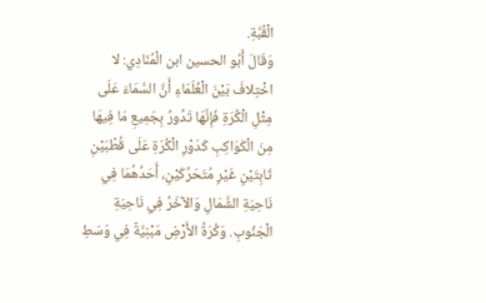الْقُبَّةِ.
وَقَالَ أَبُو الحسين ابن الْمُنَادِي: لا اخْتِلافَ بَيْنَ الْعُلَمَاءِ أَنَّ السَّمَاءَ عَلَى مِثْلِ الْكُرَةِ فَإِنَّهَا تَدُورُ بِجَمِيعِ مَا فِيهَا مِنَ الْكَوَاكِبِ كَدَوْرِ الْكُرَةِ عَلَى قُطْبَيْنِ ثَابِتَيْنِ غَيْرِ مُتَحَرِّكَيْنِ، أَحَدُهُمَا فِي نَاحِيَةِ الشَّمَالِ وَالآخَرُ فِي نَاحِيَةِ الْجَنُوبِ. وَكُرَةُ الأَرْضِ مَبْنِيَّةٌ فِي وَسَطِ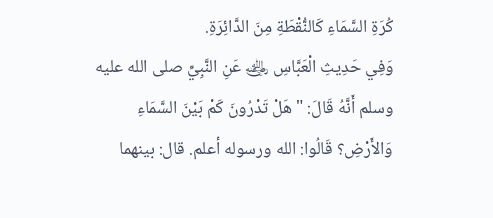كُرَةِ السَّمَاءِ كَالنُّقْطَةِ مِنَ الدَّائِرَةِ.
وَفِي حَدِيثِ الْعَبَّاسِ ﵁ عَنِ النَّبِيِّ صلى الله عليه وسلم أَنَّهُ قَالَ: " هَلْ تَدْرُونَ كَمْ بَيْنَ السَّمَاءِ وَالأَرْضِ؟ قَالُوا: الله ورسوله أعلم. قال: بينهما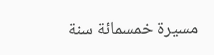مسيرة خمسمائة سنة